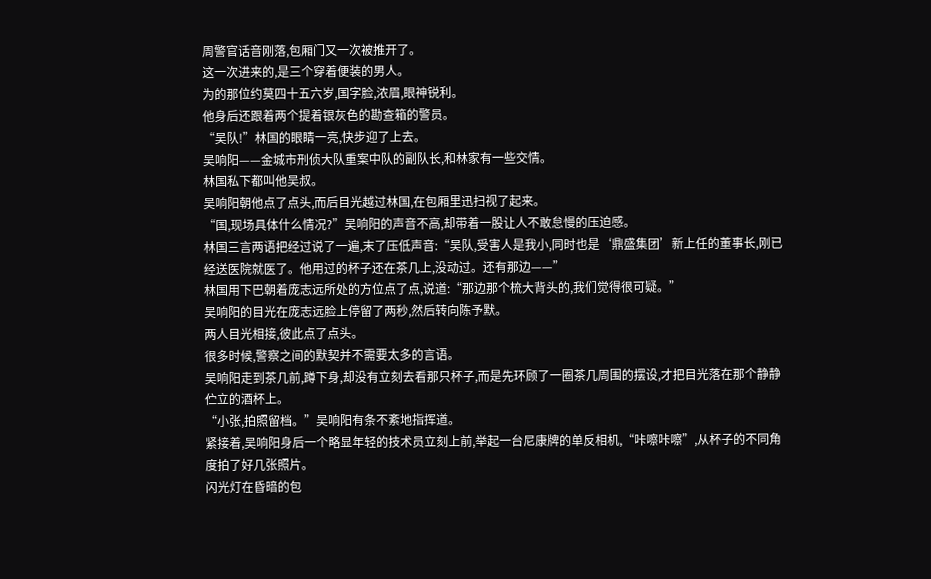周警官话音刚落,包厢门又一次被推开了。
这一次进来的,是三个穿着便装的男人。
为的那位约莫四十五六岁,国字脸,浓眉,眼神锐利。
他身后还跟着两个提着银灰色的勘查箱的警员。
“吴队!”林国的眼睛一亮,快步迎了上去。
吴响阳——金城市刑侦大队重案中队的副队长,和林家有一些交情。
林国私下都叫他吴叔。
吴响阳朝他点了点头,而后目光越过林国,在包厢里迅扫视了起来。
“国,现场具体什么情况?”吴响阳的声音不高,却带着一股让人不敢怠慢的压迫感。
林国三言两语把经过说了一遍,末了压低声音:“吴队,受害人是我小,同时也是‘鼎盛集团’新上任的董事长,刚已经送医院就医了。他用过的杯子还在茶几上,没动过。还有那边——”
林国用下巴朝着庞志远所处的方位点了点,说道:“那边那个梳大背头的,我们觉得很可疑。”
吴响阳的目光在庞志远脸上停留了两秒,然后转向陈予默。
两人目光相接,彼此点了点头。
很多时候,警察之间的默契并不需要太多的言语。
吴响阳走到茶几前,蹲下身,却没有立刻去看那只杯子,而是先环顾了一圈茶几周围的摆设,才把目光落在那个静静伫立的酒杯上。
“小张,拍照留档。”吴响阳有条不紊地指挥道。
紧接着,吴响阳身后一个略显年轻的技术员立刻上前,举起一台尼康牌的单反相机,“咔嚓咔嚓”,从杯子的不同角度拍了好几张照片。
闪光灯在昏暗的包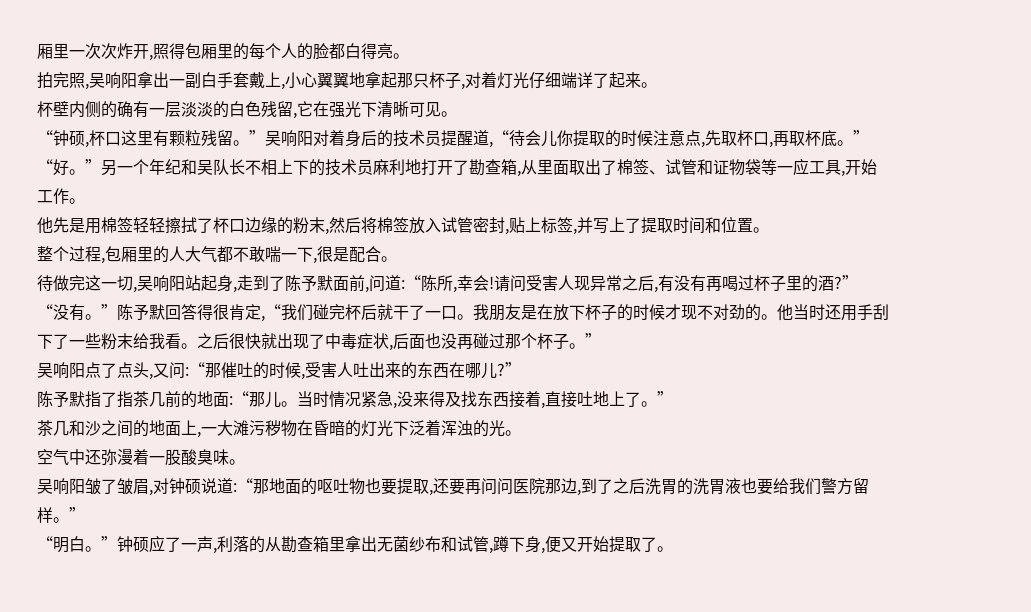厢里一次次炸开,照得包厢里的每个人的脸都白得亮。
拍完照,吴响阳拿出一副白手套戴上,小心翼翼地拿起那只杯子,对着灯光仔细端详了起来。
杯壁内侧的确有一层淡淡的白色残留,它在强光下清晰可见。
“钟硕,杯口这里有颗粒残留。”吴响阳对着身后的技术员提醒道,“待会儿你提取的时候注意点,先取杯口,再取杯底。”
“好。”另一个年纪和吴队长不相上下的技术员麻利地打开了勘查箱,从里面取出了棉签、试管和证物袋等一应工具,开始工作。
他先是用棉签轻轻擦拭了杯口边缘的粉末,然后将棉签放入试管密封,贴上标签,并写上了提取时间和位置。
整个过程,包厢里的人大气都不敢喘一下,很是配合。
待做完这一切,吴响阳站起身,走到了陈予默面前,问道:“陈所,幸会!请问受害人现异常之后,有没有再喝过杯子里的酒?”
“没有。”陈予默回答得很肯定,“我们碰完杯后就干了一口。我朋友是在放下杯子的时候才现不对劲的。他当时还用手刮下了一些粉末给我看。之后很快就出现了中毒症状,后面也没再碰过那个杯子。”
吴响阳点了点头,又问:“那催吐的时候,受害人吐出来的东西在哪儿?”
陈予默指了指茶几前的地面:“那儿。当时情况紧急,没来得及找东西接着,直接吐地上了。”
茶几和沙之间的地面上,一大滩污秽物在昏暗的灯光下泛着浑浊的光。
空气中还弥漫着一股酸臭味。
吴响阳皱了皱眉,对钟硕说道:“那地面的呕吐物也要提取,还要再问问医院那边,到了之后洗胃的洗胃液也要给我们警方留样。”
“明白。”钟硕应了一声,利落的从勘查箱里拿出无菌纱布和试管,蹲下身,便又开始提取了。